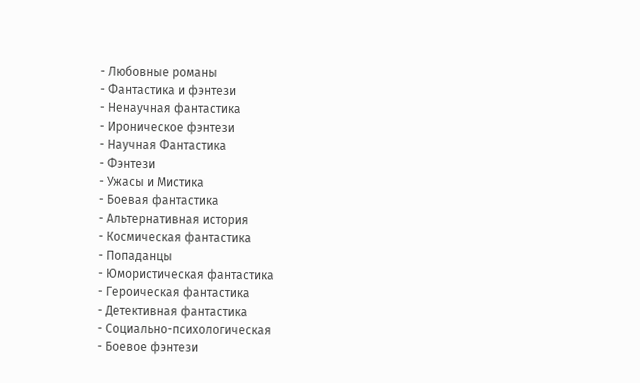- Любовные романы
- Фантастика и фэнтези
- Ненаучная фантастика
- Ироническое фэнтези
- Научная Фантастика
- Фэнтези
- Ужасы и Мистика
- Боевая фантастика
- Альтернативная история
- Космическая фантастика
- Попаданцы
- Юмористическая фантастика
- Героическая фантастика
- Детективная фантастика
- Социально-психологическая
- Боевое фэнтези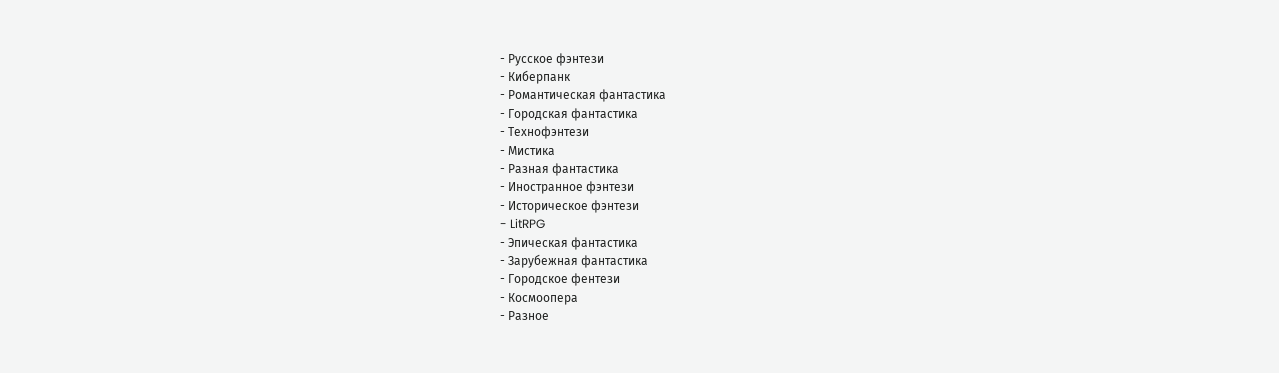- Русское фэнтези
- Киберпанк
- Романтическая фантастика
- Городская фантастика
- Технофэнтези
- Мистика
- Разная фантастика
- Иностранное фэнтези
- Историческое фэнтези
- LitRPG
- Эпическая фантастика
- Зарубежная фантастика
- Городское фентези
- Космоопера
- Разное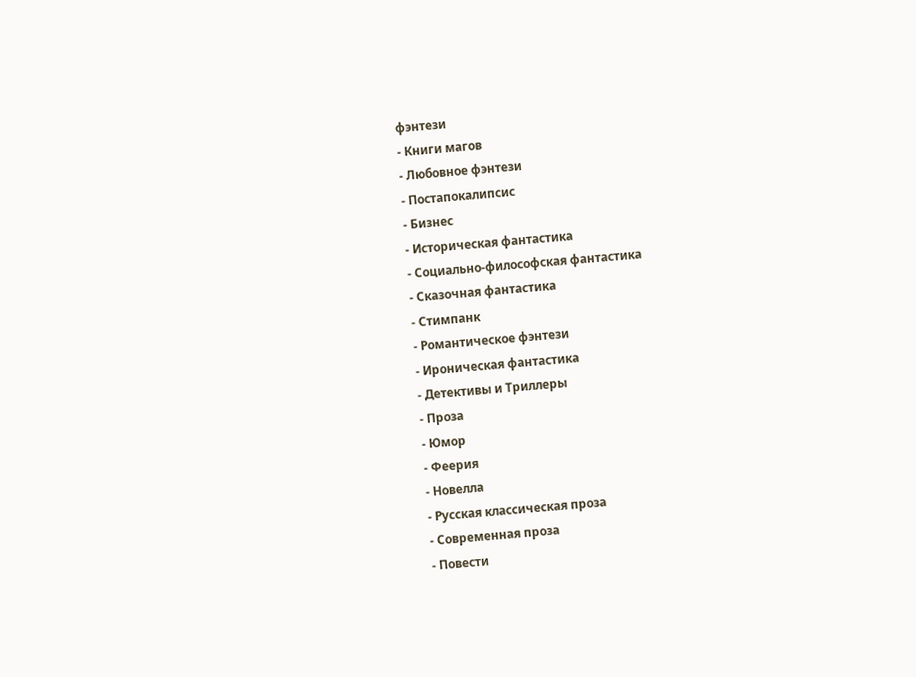фэнтези
- Книги магов
- Любовное фэнтези
- Постапокалипсис
- Бизнес
- Историческая фантастика
- Социально-философская фантастика
- Сказочная фантастика
- Стимпанк
- Романтическое фэнтези
- Ироническая фантастика
- Детективы и Триллеры
- Проза
- Юмор
- Феерия
- Новелла
- Русская классическая проза
- Современная проза
- Повести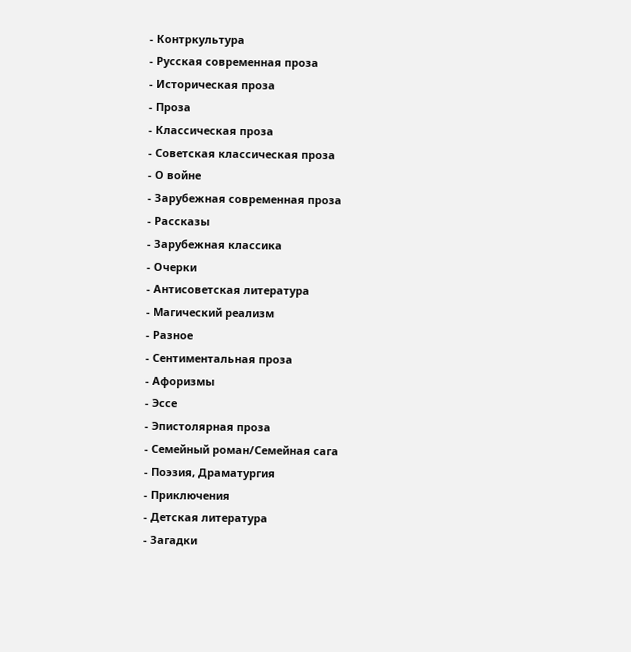- Контркультура
- Русская современная проза
- Историческая проза
- Проза
- Классическая проза
- Советская классическая проза
- О войне
- Зарубежная современная проза
- Рассказы
- Зарубежная классика
- Очерки
- Антисоветская литература
- Магический реализм
- Разное
- Сентиментальная проза
- Афоризмы
- Эссе
- Эпистолярная проза
- Семейный роман/Семейная сага
- Поэзия, Драматургия
- Приключения
- Детская литература
- Загадки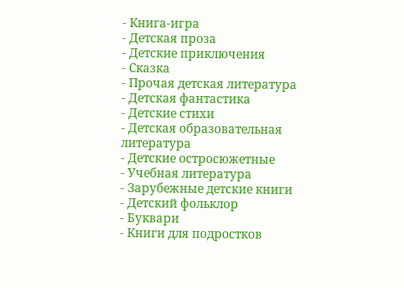- Книга-игра
- Детская проза
- Детские приключения
- Сказка
- Прочая детская литература
- Детская фантастика
- Детские стихи
- Детская образовательная литература
- Детские остросюжетные
- Учебная литература
- Зарубежные детские книги
- Детский фольклор
- Буквари
- Книги для подростков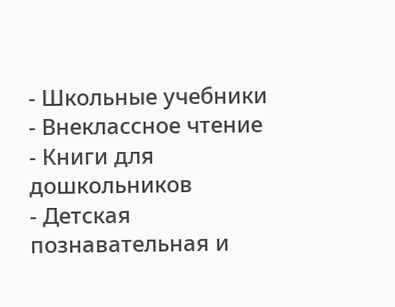- Школьные учебники
- Внеклассное чтение
- Книги для дошкольников
- Детская познавательная и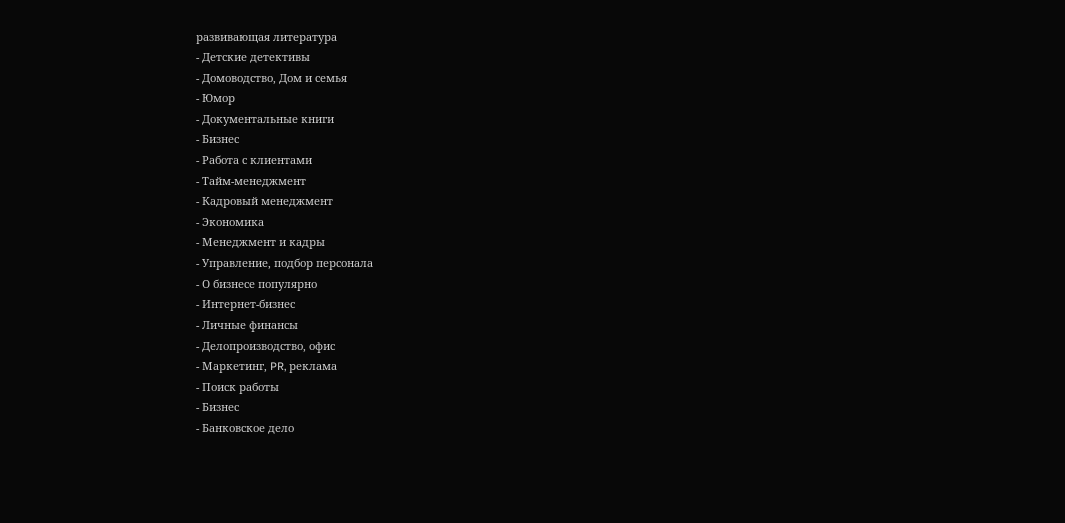развивающая литература
- Детские детективы
- Домоводство, Дом и семья
- Юмор
- Документальные книги
- Бизнес
- Работа с клиентами
- Тайм-менеджмент
- Кадровый менеджмент
- Экономика
- Менеджмент и кадры
- Управление, подбор персонала
- О бизнесе популярно
- Интернет-бизнес
- Личные финансы
- Делопроизводство, офис
- Маркетинг, PR, реклама
- Поиск работы
- Бизнес
- Банковское дело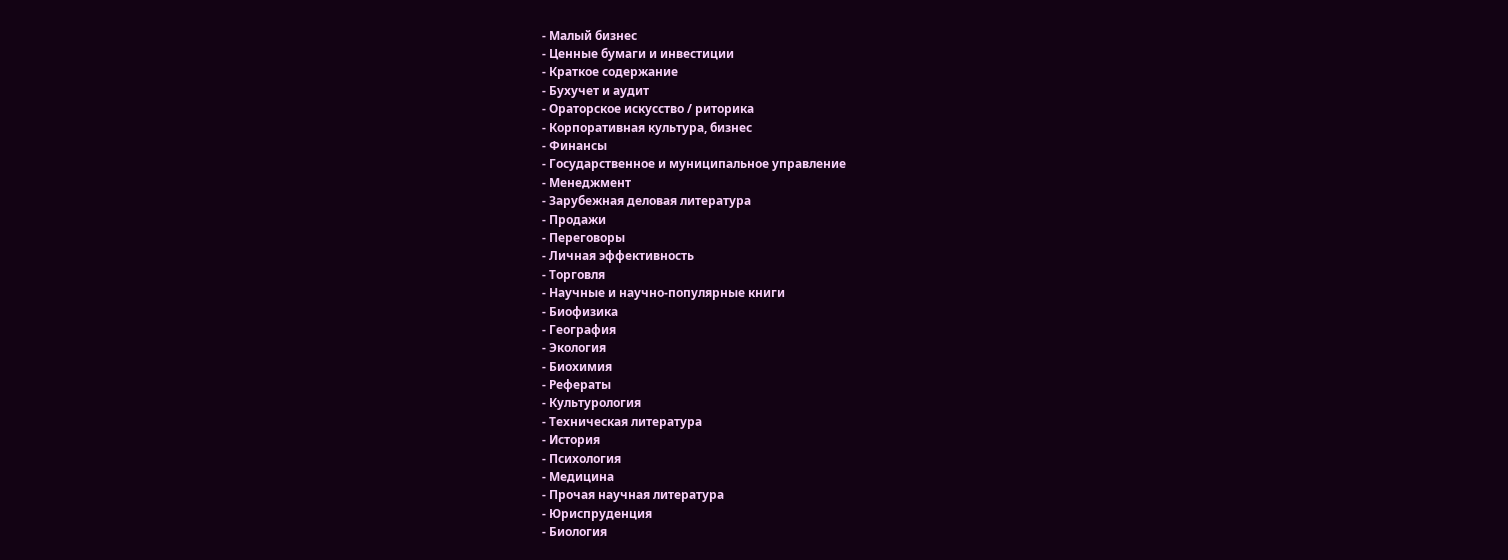- Малый бизнес
- Ценные бумаги и инвестиции
- Краткое содержание
- Бухучет и аудит
- Ораторское искусство / риторика
- Корпоративная культура, бизнес
- Финансы
- Государственное и муниципальное управление
- Менеджмент
- Зарубежная деловая литература
- Продажи
- Переговоры
- Личная эффективность
- Торговля
- Научные и научно-популярные книги
- Биофизика
- География
- Экология
- Биохимия
- Рефераты
- Культурология
- Техническая литература
- История
- Психология
- Медицина
- Прочая научная литература
- Юриспруденция
- Биология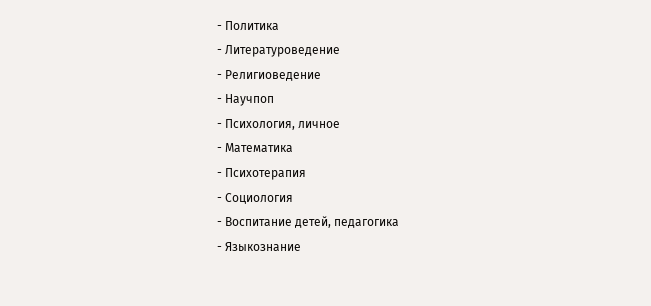- Политика
- Литературоведение
- Религиоведение
- Научпоп
- Психология, личное
- Математика
- Психотерапия
- Социология
- Воспитание детей, педагогика
- Языкознание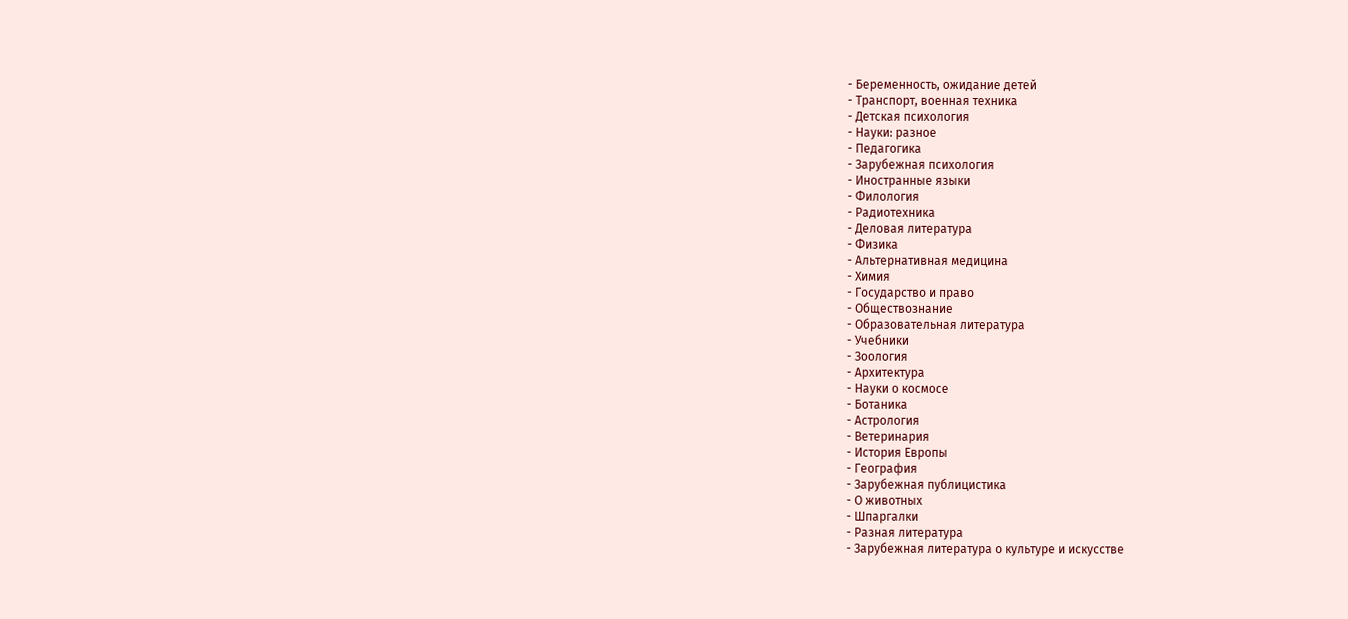- Беременность, ожидание детей
- Транспорт, военная техника
- Детская психология
- Науки: разное
- Педагогика
- Зарубежная психология
- Иностранные языки
- Филология
- Радиотехника
- Деловая литература
- Физика
- Альтернативная медицина
- Химия
- Государство и право
- Обществознание
- Образовательная литература
- Учебники
- Зоология
- Архитектура
- Науки о космосе
- Ботаника
- Астрология
- Ветеринария
- История Европы
- География
- Зарубежная публицистика
- О животных
- Шпаргалки
- Разная литература
- Зарубежная литература о культуре и искусстве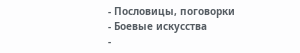- Пословицы, поговорки
- Боевые искусства
-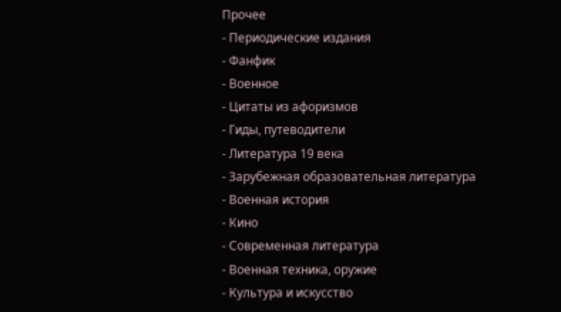Прочее
- Периодические издания
- Фанфик
- Военное
- Цитаты из афоризмов
- Гиды, путеводители
- Литература 19 века
- Зарубежная образовательная литература
- Военная история
- Кино
- Современная литература
- Военная техника, оружие
- Культура и искусство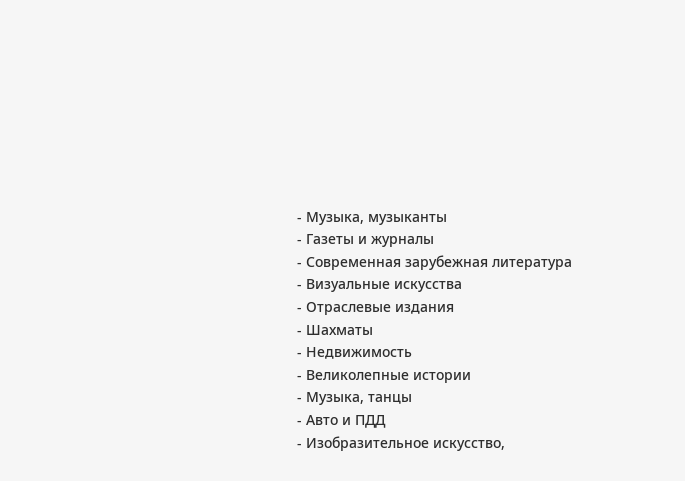- Музыка, музыканты
- Газеты и журналы
- Современная зарубежная литература
- Визуальные искусства
- Отраслевые издания
- Шахматы
- Недвижимость
- Великолепные истории
- Музыка, танцы
- Авто и ПДД
- Изобразительное искусство,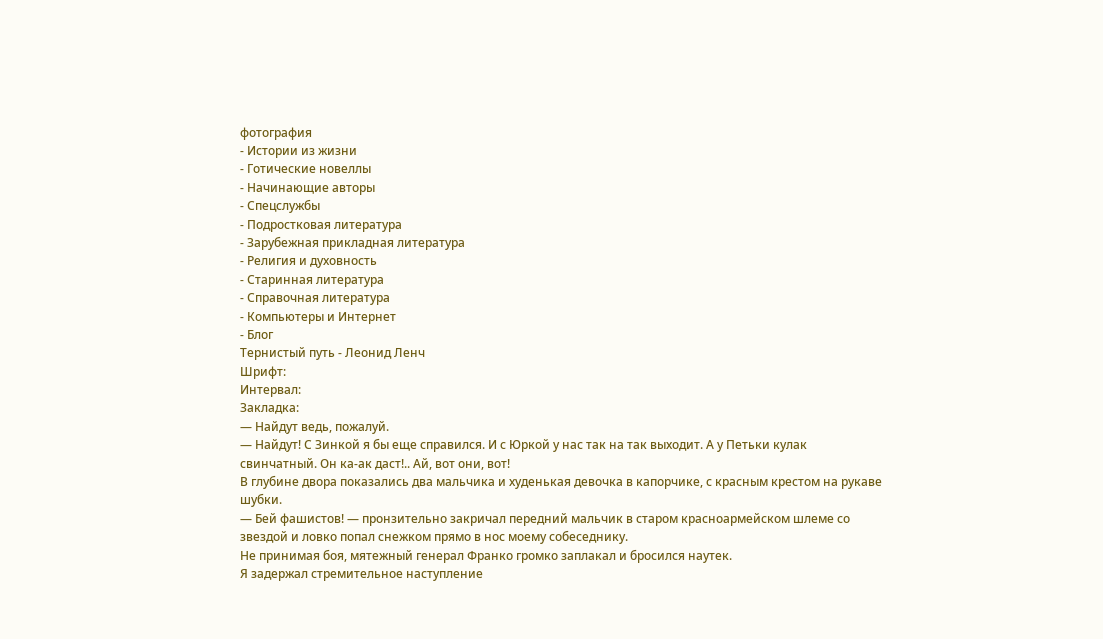фотография
- Истории из жизни
- Готические новеллы
- Начинающие авторы
- Спецслужбы
- Подростковая литература
- Зарубежная прикладная литература
- Религия и духовность
- Старинная литература
- Справочная литература
- Компьютеры и Интернет
- Блог
Тернистый путь - Леонид Ленч
Шрифт:
Интервал:
Закладка:
— Найдут ведь, пожалуй.
— Найдут! С Зинкой я бы еще справился. И с Юркой у нас так на так выходит. А у Петьки кулак свинчатный. Он ка-ак даст!.. Ай, вот они, вот!
В глубине двора показались два мальчика и худенькая девочка в капорчике, с красным крестом на рукаве шубки.
— Бей фашистов! — пронзительно закричал передний мальчик в старом красноармейском шлеме со звездой и ловко попал снежком прямо в нос моему собеседнику.
Не принимая боя, мятежный генерал Франко громко заплакал и бросился наутек.
Я задержал стремительное наступление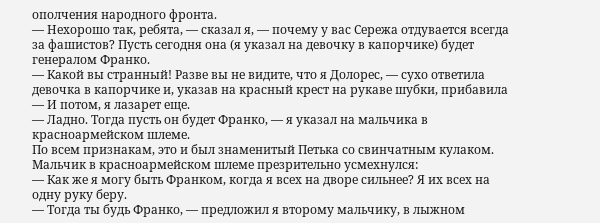ополчения народного фронта.
— Нехорошо так, ребята, — сказал я, — почему у вас Сережа отдувается всегда за фашистов? Пусть сегодня она (я указал на девочку в капорчике) будет генералом Франко.
— Какой вы странный! Разве вы не видите, что я Долорес, — сухо ответила девочка в капорчике и, указав на красный крест на рукаве шубки, прибавила — И потом, я лазарет еще.
— Ладно. Тогда пусть он будет Франко, — я указал на мальчика в красноармейском шлеме.
По всем признакам, это и был знаменитый Петька со свинчатным кулаком.
Мальчик в красноармейском шлеме презрительно усмехнулся:
— Как же я могу быть Франком, когда я всех на дворе сильнее? Я их всех на одну руку беру.
— Тогда ты будь Франко, — предложил я второму мальчику, в лыжном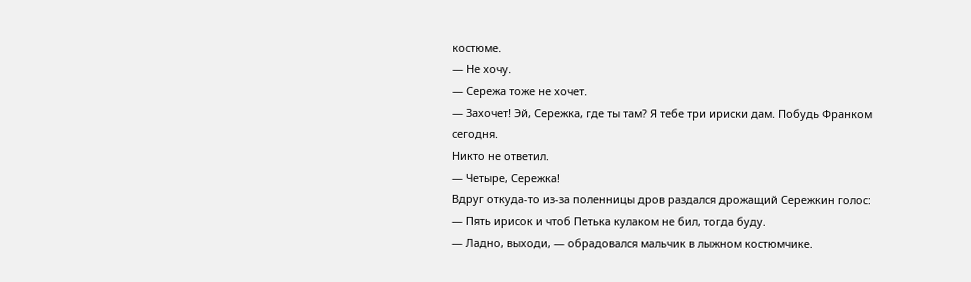костюме.
— Не хочу.
— Сережа тоже не хочет.
— Захочет! Эй, Сережка, где ты там? Я тебе три ириски дам. Побудь Франком сегодня.
Никто не ответил.
— Четыре, Сережка!
Вдруг откуда-то из-за поленницы дров раздался дрожащий Сережкин голос:
— Пять ирисок и чтоб Петька кулаком не бил, тогда буду.
— Ладно, выходи, — обрадовался мальчик в лыжном костюмчике.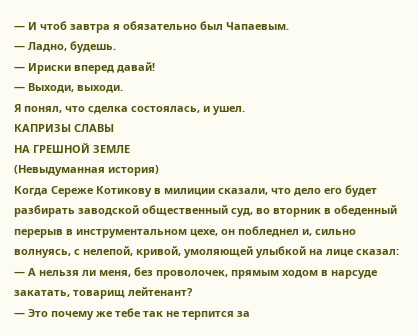— И чтоб завтра я обязательно был Чапаевым.
— Ладно, будешь.
— Ириски вперед давай!
— Выходи, выходи.
Я понял, что сделка состоялась, и ушел.
КАПРИЗЫ СЛАВЫ
НА ГРЕШНОЙ ЗЕМЛЕ
(Невыдуманная история)
Когда Сереже Котикову в милиции сказали, что дело его будет разбирать заводской общественный суд, во вторник в обеденный перерыв в инструментальном цехе, он побледнел и, сильно волнуясь, с нелепой, кривой, умоляющей улыбкой на лице сказал:
— А нельзя ли меня, без проволочек, прямым ходом в нарсуде закатать, товарищ лейтенант?
— Это почему же тебе так не терпится за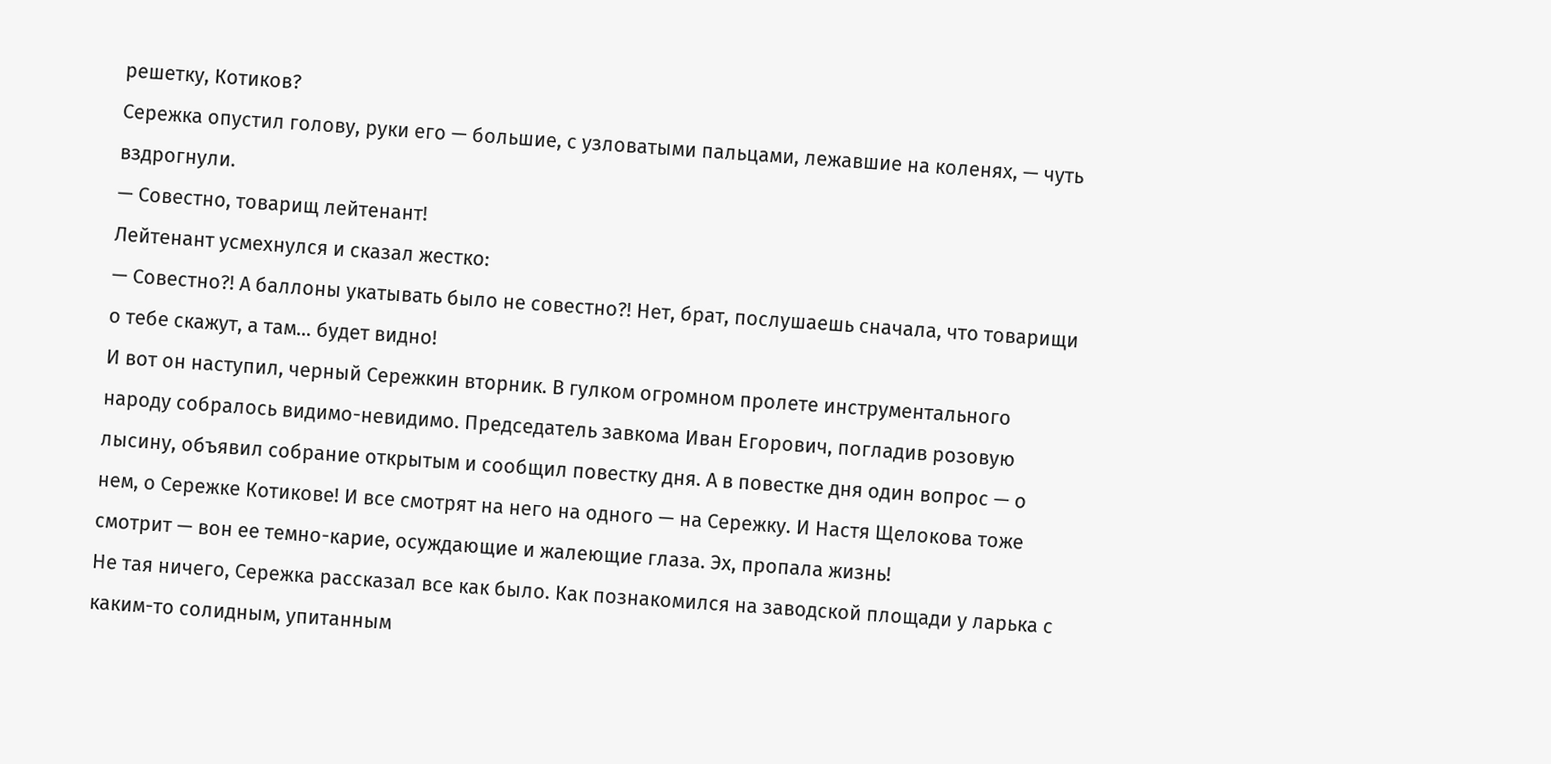решетку, Котиков?
Сережка опустил голову, руки его — большие, с узловатыми пальцами, лежавшие на коленях, — чуть вздрогнули.
— Совестно, товарищ лейтенант!
Лейтенант усмехнулся и сказал жестко:
— Совестно?! А баллоны укатывать было не совестно?! Нет, брат, послушаешь сначала, что товарищи о тебе скажут, а там… будет видно!
И вот он наступил, черный Сережкин вторник. В гулком огромном пролете инструментального народу собралось видимо-невидимо. Председатель завкома Иван Егорович, погладив розовую лысину, объявил собрание открытым и сообщил повестку дня. А в повестке дня один вопрос — о нем, о Сережке Котикове! И все смотрят на него на одного — на Сережку. И Настя Щелокова тоже смотрит — вон ее темно-карие, осуждающие и жалеющие глаза. Эх, пропала жизнь!
Не тая ничего, Сережка рассказал все как было. Как познакомился на заводской площади у ларька с каким-то солидным, упитанным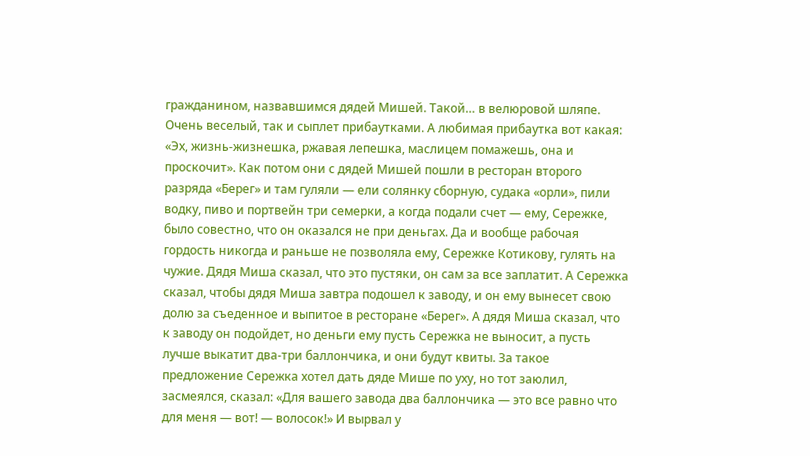гражданином, назвавшимся дядей Мишей. Такой… в велюровой шляпе. Очень веселый, так и сыплет прибаутками. А любимая прибаутка вот какая: «Эх, жизнь-жизнешка, ржавая лепешка, маслицем помажешь, она и проскочит». Как потом они с дядей Мишей пошли в ресторан второго разряда «Берег» и там гуляли — ели солянку сборную, судака «орли», пили водку, пиво и портвейн три семерки, а когда подали счет — ему, Сережке, было совестно, что он оказался не при деньгах. Да и вообще рабочая гордость никогда и раньше не позволяла ему, Сережке Котикову, гулять на чужие. Дядя Миша сказал, что это пустяки, он сам за все заплатит. А Сережка сказал, чтобы дядя Миша завтра подошел к заводу, и он ему вынесет свою долю за съеденное и выпитое в ресторане «Берег». А дядя Миша сказал, что к заводу он подойдет, но деньги ему пусть Сережка не выносит, а пусть лучше выкатит два-три баллончика, и они будут квиты. За такое предложение Сережка хотел дать дяде Мише по уху, но тот заюлил, засмеялся, сказал: «Для вашего завода два баллончика — это все равно что для меня — вот! — волосок!» И вырвал у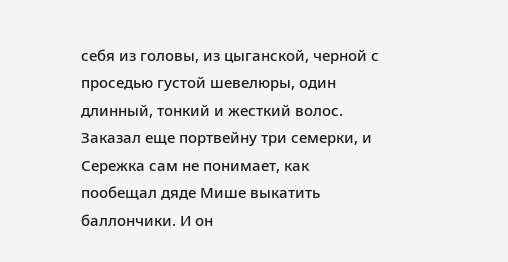себя из головы, из цыганской, черной с проседью густой шевелюры, один длинный, тонкий и жесткий волос. Заказал еще портвейну три семерки, и Сережка сам не понимает, как пообещал дяде Мише выкатить баллончики. И он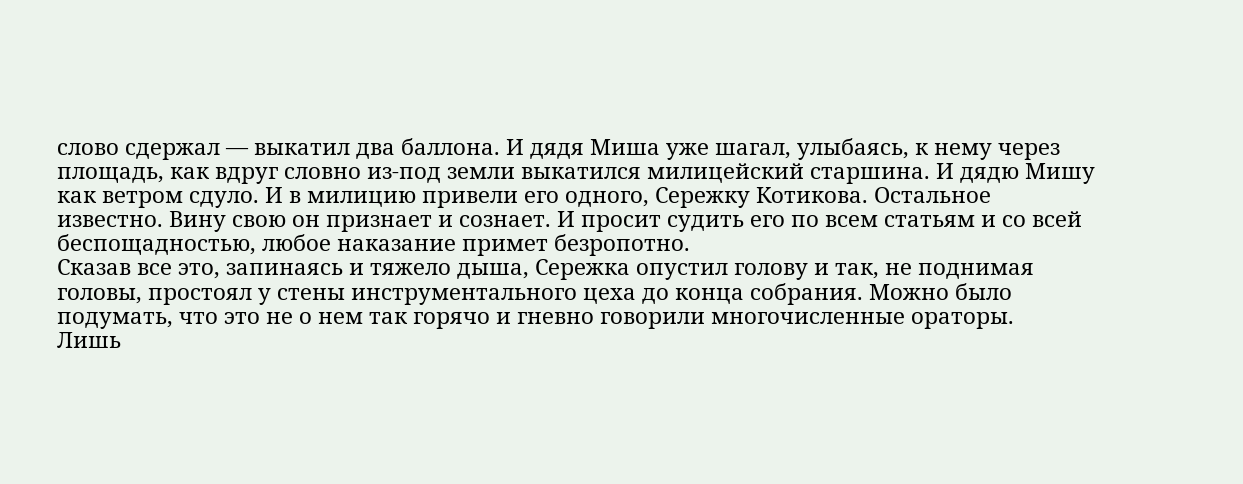слово сдержал — выкатил два баллона. И дядя Миша уже шагал, улыбаясь, к нему через площадь, как вдруг словно из-под земли выкатился милицейский старшина. И дядю Мишу как ветром сдуло. И в милицию привели его одного, Сережку Котикова. Остальное известно. Вину свою он признает и сознает. И просит судить его по всем статьям и со всей беспощадностью, любое наказание примет безропотно.
Сказав все это, запинаясь и тяжело дыша, Сережка опустил голову и так, не поднимая головы, простоял у стены инструментального цеха до конца собрания. Можно было подумать, что это не о нем так горячо и гневно говорили многочисленные ораторы.
Лишь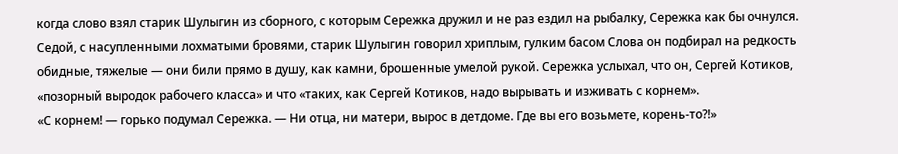когда слово взял старик Шулыгин из сборного, с которым Сережка дружил и не раз ездил на рыбалку, Сережка как бы очнулся.
Седой, с насупленными лохматыми бровями, старик Шулыгин говорил хриплым, гулким басом Слова он подбирал на редкость обидные, тяжелые — они били прямо в душу, как камни, брошенные умелой рукой. Сережка услыхал, что он, Сергей Котиков, «позорный выродок рабочего класса» и что «таких, как Сергей Котиков, надо вырывать и изживать с корнем».
«С корнем! — горько подумал Сережка. — Ни отца, ни матери, вырос в детдоме. Где вы его возьмете, корень-то?!»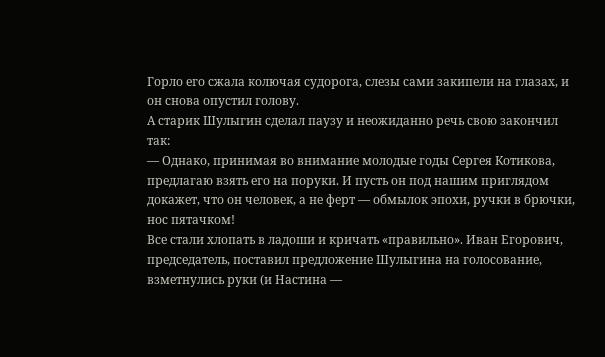Горло его сжала колючая судорога, слезы сами закипели на глазах, и он снова опустил голову.
А старик Шулыгин сделал паузу и неожиданно речь свою закончил так:
— Однако, принимая во внимание молодые годы Сергея Котикова, предлагаю взять его на поруки. И пусть он под нашим приглядом докажет, что он человек, а не ферт — обмылок эпохи, ручки в брючки, нос пятачком!
Все стали хлопать в ладоши и кричать «правильно». Иван Егорович, председатель, поставил предложение Шулыгина на голосование, взметнулись руки (и Настина —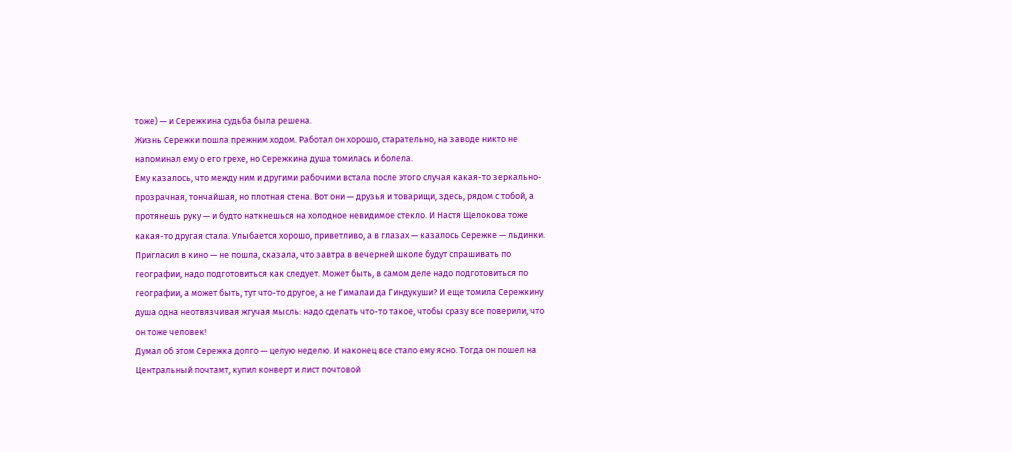тоже) — и Сережкина судьба была решена.
Жизнь Сережки пошла прежним ходом. Работал он хорошо, старательно, на заводе никто не напоминал ему о его грехе, но Сережкина душа томилась и болела.
Ему казалось, что между ним и другими рабочими встала после этого случая какая-то зеркально-прозрачная, тончайшая, но плотная стена. Вот они — друзья и товарищи, здесь, рядом с тобой, а протянешь руку — и будто наткнешься на холодное невидимое стекло. И Настя Щелокова тоже какая-то другая стала. Улыбается хорошо, приветливо, а в глазах — казалось Сережке — льдинки. Пригласил в кино — не пошла, сказала, что завтра в вечерней школе будут спрашивать по географии, надо подготовиться как следует. Может быть, в самом деле надо подготовиться по географии, а может быть, тут что-то другое, а не Гималаи да Гиндукуши? И еще томила Сережкину душа одна неотвязчивая жгучая мысль: надо сделать что-то такое, чтобы сразу все поверили, что он тоже человек!
Думал об этом Сережка долго — целую неделю. И наконец все стало ему ясно. Тогда он пошел на Центральный почтамт, купил конверт и лист почтовой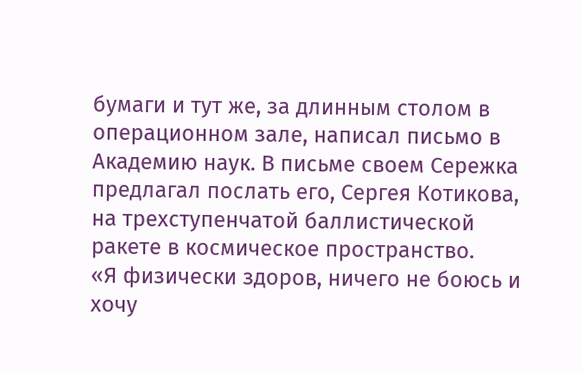бумаги и тут же, за длинным столом в операционном зале, написал письмо в Академию наук. В письме своем Сережка предлагал послать его, Сергея Котикова, на трехступенчатой баллистической ракете в космическое пространство.
«Я физически здоров, ничего не боюсь и хочу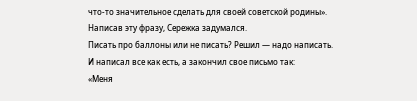что-то значительное сделать для своей советской родины».
Написав эту фразу, Сережка задумался.
Писать про баллоны или не писать? Решил — надо написать. И написал все как есть, а закончил свое письмо так:
«Меня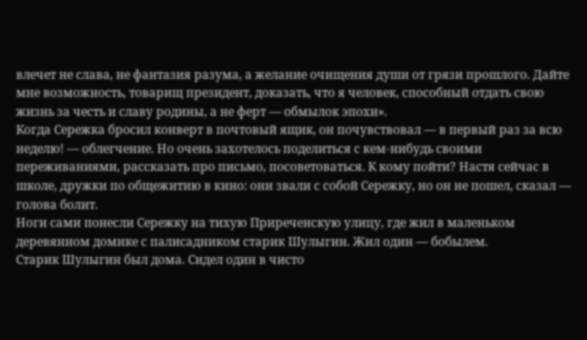влечет не слава, не фантазия разума, а желание очищения души от грязи прошлого. Дайте мне возможность, товарищ президент, доказать, что я человек, способный отдать свою жизнь за честь и славу родины, а не ферт — обмылок эпохи».
Когда Сережка бросил конверт в почтовый ящик, он почувствовал — в первый раз за всю неделю! — облегчение. Но очень захотелось поделиться с кем-нибудь своими переживаниями, рассказать про письмо, посоветоваться. К кому пойти? Настя сейчас в школе, дружки по общежитию в кино: они звали с собой Сережку, но он не пошел, сказал — голова болит.
Ноги сами понесли Сережку на тихую Приреченскую улицу, где жил в маленьком деревянном домике с палисадником старик Шулыгин. Жил один — бобылем.
Старик Шулыгин был дома. Сидел один в чисто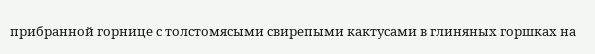прибранной горнице с толстомясыми свирепыми кактусами в глиняных горшках на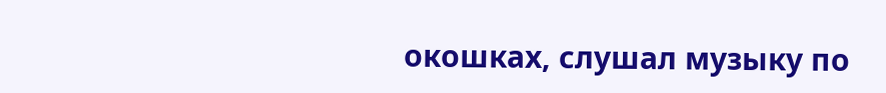окошках, слушал музыку по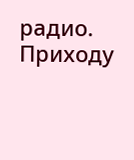радио. Приходу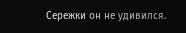Сережки он не удивился.